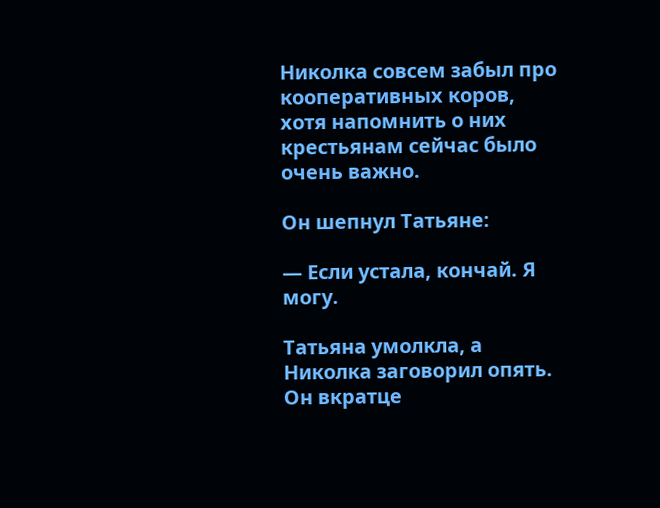Николка совсем забыл про кооперативных коров, хотя напомнить о них крестьянам сейчас было очень важно.

Он шепнул Татьяне:

— Если устала, кончай. Я могу.

Татьяна умолкла, а Николка заговорил опять. Он вкратце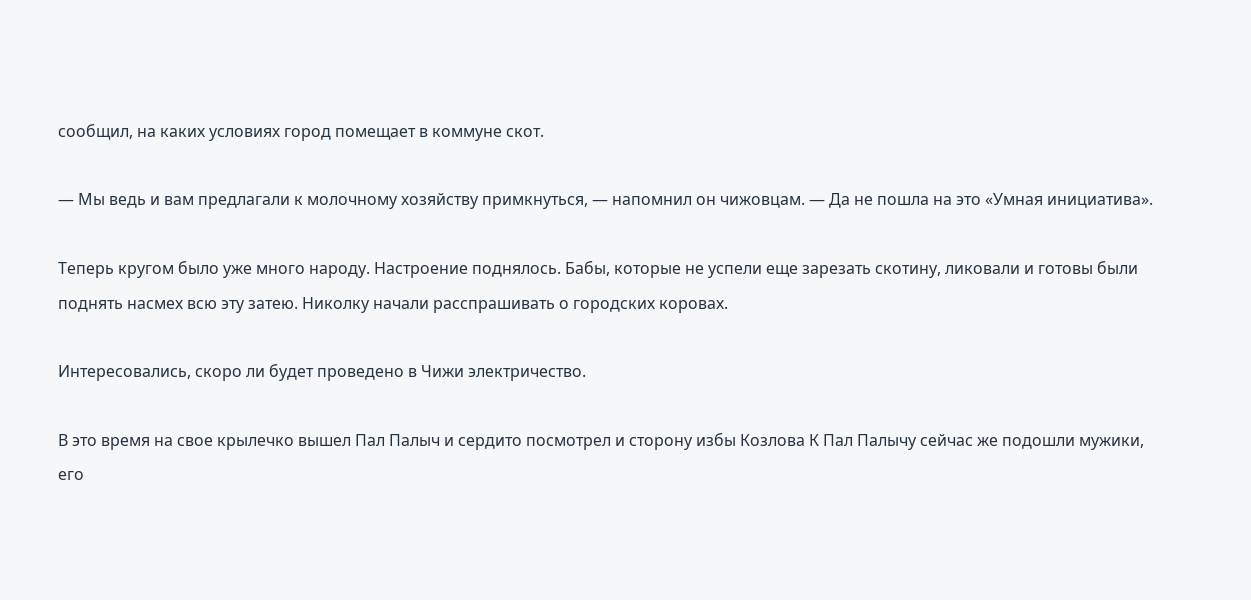сообщил, на каких условиях город помещает в коммуне скот.

— Мы ведь и вам предлагали к молочному хозяйству примкнуться, — напомнил он чижовцам. — Да не пошла на это «Умная инициатива».

Теперь кругом было уже много народу. Настроение поднялось. Бабы, которые не успели еще зарезать скотину, ликовали и готовы были поднять насмех всю эту затею. Николку начали расспрашивать о городских коровах.

Интересовались, скоро ли будет проведено в Чижи электричество.

В это время на свое крылечко вышел Пал Палыч и сердито посмотрел и сторону избы Козлова К Пал Палычу сейчас же подошли мужики, его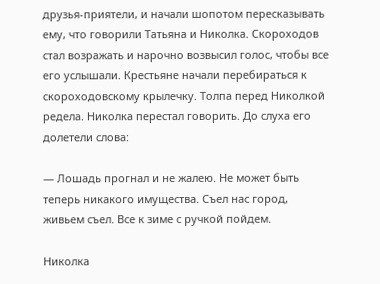друзья-приятели, и начали шопотом пересказывать ему, что говорили Татьяна и Николка. Скороходов стал возражать и нарочно возвысил голос, чтобы все его услышали. Крестьяне начали перебираться к скороходовскому крылечку. Толпа перед Николкой редела. Николка перестал говорить. До слуха его долетели слова:

— Лошадь прогнал и не жалею. Не может быть теперь никакого имущества. Съел нас город, живьем съел. Все к зиме с ручкой пойдем.

Николка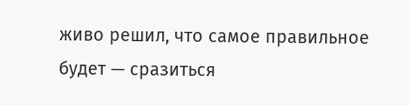живо решил, что самое правильное будет — сразиться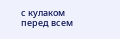с кулаком перед всем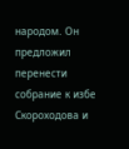народом. Он предложил перенести собрание к избе Скороходова и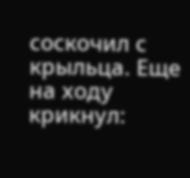соскочил с крыльца. Еще на ходу крикнул: